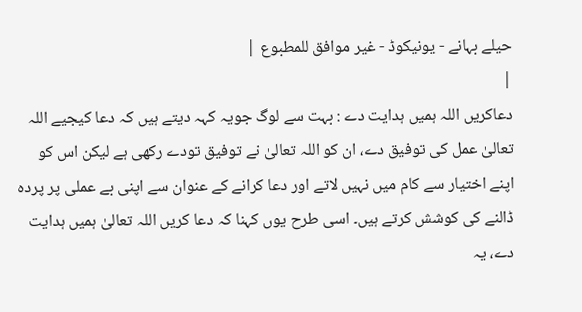حیلے بہانے - یونیکوڈ - غیر موافق للمطبوع |
|
دعاکریں اللہ ہمیں ہدایت دے : بہت سے لوگ جویہ کہہ دیتے ہیں کہ دعا کیجیے اللہ تعالیٰ عمل کی توفیق دے، ان کو اللہ تعالیٰ نے توفیق تودے رکھی ہے لیکن اس کو اپنے اختیار سے کام میں نہیں لاتے اور دعا کرانے کے عنوان سے اپنی بے عملی پر پردہ ڈالنے کی کوشش کرتے ہیں۔ اسی طرح یوں کہنا کہ دعا کریں اللہ تعالیٰ ہمیں ہدایت دے، یہ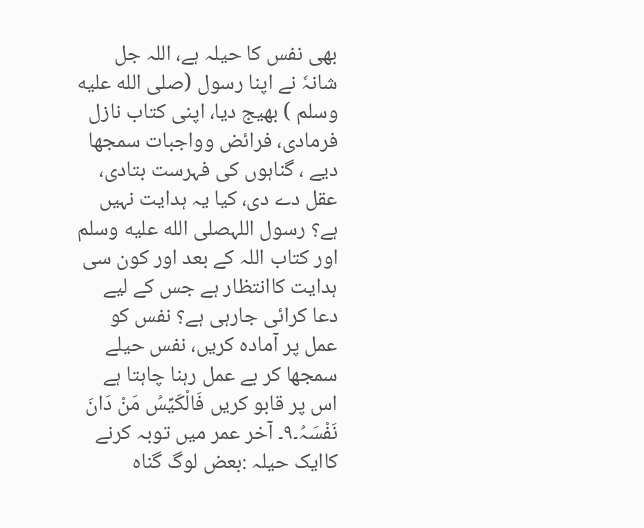بھی نفس کا حیلہ ہے، اللہ جل شانہٗ نے اپنا رسول (صلى الله عليه وسلم ) بھیج دیا، اپنی کتاب نازل فرمادی، فرائض وواجبات سمجھا دیے ، گناہوں کی فہرست بتادی، عقل دے دی، کیا یہ ہدایت نہیں ہے؟ رسول اللہصلى الله عليه وسلم اور کتاب اللہ کے بعد اور کون سی ہدایت کاانتظار ہے جس کے لیے دعا کرائی جارہی ہے؟ نفس کو عمل پر آمادہ کریں، نفس حیلے سمجھا کر بے عمل رہنا چاہتا ہے اس پر قابو کریں فَالْکَیِّسُ مَنْ دَانَ نَفْسَہُ۔۹۔ آخر عمر میں توبہ کرنے کاایک حیلہ :بعض لوگ گناہ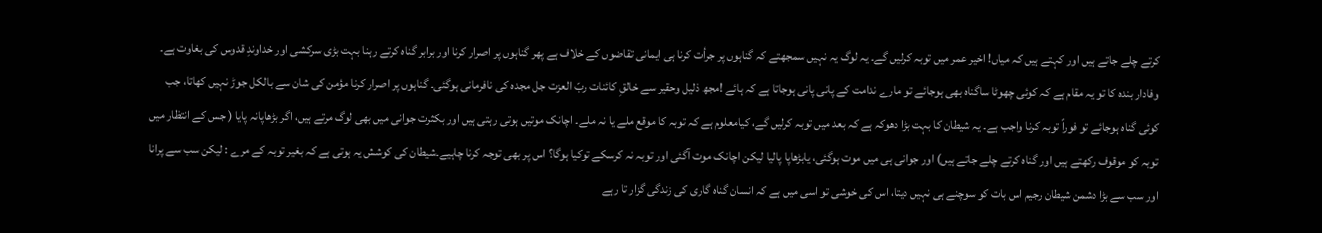کرتے چلے جاتے ہیں اور کہتے ہیں کہ میاں! اخیر عمر میں توبہ کرلیں گے۔ یہ لوگ یہ نہیں سمجھتے کہ گناہوں پر جرأت کرنا ہی ایمانی تقاضوں کے خلاف ہے پھر گناہوں پر اصرار کرنا اور برابر گناہ کرتے رہنا بہت بڑی سرکشی اور خداوندِ قدوس کی بغاوت ہے۔ وفادار بندہ کا تو یہ مقام ہے کہ کوئی چھوٹا ساگناہ بھی ہوجائے تو مارے ندامت کے پانی پانی ہوجاتا ہے کہ ہائے !مجھ ذلیل وحقیر سے خالقِ کائنات ربّ العزت جل مجدہ کی نافرمانی ہوگئی۔ گناہوں پر اصرار کرنا مؤمن کی شان سے بالکل جوڑ نہیں کھاتا، جب کوئی گناہ ہوجائے تو فوراً توبہ کرنا واجب ہے۔ یہ شیطان کا بہت بڑا دھوکہ ہے کہ بعد میں توبہ کرلیں گے، کیامعلوم ہے کہ توبہ کا موقع ملے یا نہ ملے۔ اچانک موتیں ہوتی رہتی ہیں اور بکثرت جوانی میں بھی لوگ مرتے ہیں، اگر بڑھاپانہ پایا ( جس کے انتظار میں توبہ کو موقوف رکھتے ہیں اور گناہ کرتے چلے جاتے ہیں) اور جوانی ہی میں موت ہوگئی، یابڑھاپا پالیا لیکن اچانک موت آگئی اور توبہ نہ کرسکے توکیا ہوگا؟ اس پر بھی توجہ کرنا چاہیے۔شیطان کی کوشش یہ ہوتی ہے کہ بغیر توبہ کے مرے : لیکن سب سے پرانا اور سب سے بڑا دشمن شیطان رجیم اس بات کو سوچنے ہی نہیں دیتا، اس کی خوشی تو اسی میں ہے کہ انسان گناہ گاری کی زندگی گزار تا رہے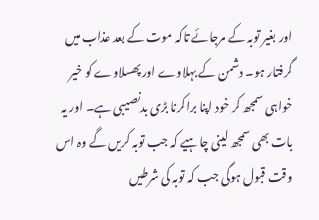اور بغیر توبہ کے مرجائے تاکہ موت کے بعد عذاب میں گرفتار ہو۔ دشمن کے بہلاوے اور پھسلاوے کو خیر خواہی سمجھ کر خود اپنا براکرنا بڑی بدنصیبی ہے۔ اور یہ بات بھی سمجھ لینی چاہیے کہ جب توبہ کریں گے وہ اس وقت قبول ہوگی جب کہ توبہ کی شرطیں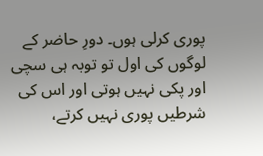پوری کرلی ہوں۔ دورِ حاضر کے لوگوں کی اول تو توبہ ہی سچی اور پکی نہیں ہوتی اور اس کی شرطیں پوری نہیں کرتے،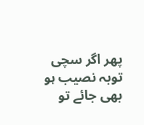پھر اگر سچی توبہ نصیب ہو بھی جائے تو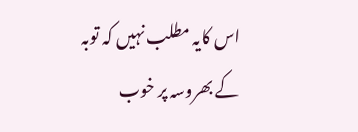اس کایہ مطلب نہیں کہ توبہ کے بھروسہ پر خوب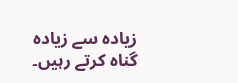زیادہ سے زیادہ گناہ کرتے رہیں۔